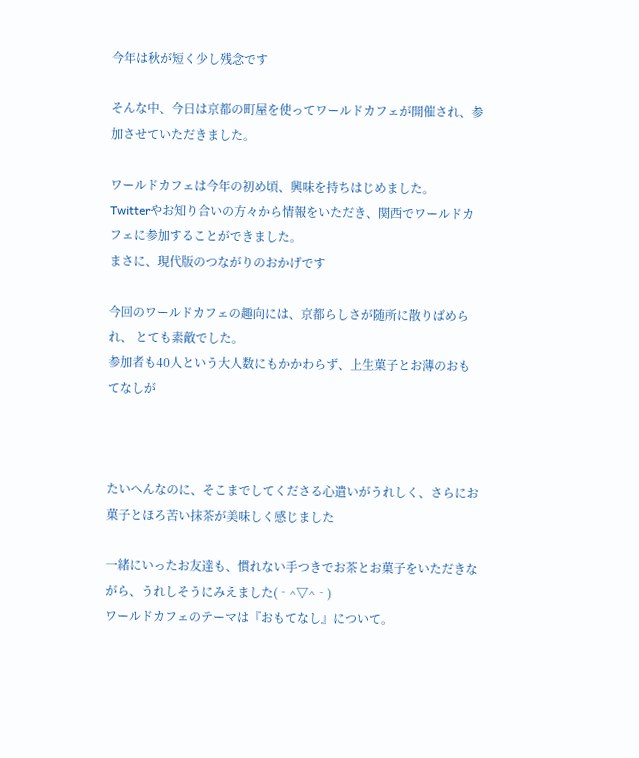今年は秋が短く少し残念です

そんな中、今日は京都の町屋を使ってワールドカフェが開催され、参加させていただきました。

ワールドカフェは今年の初め頃、興味を持ちはじめました。
Twitterやお知り合いの方々から情報をいただき、関西でワールドカフェに参加することができました。
まさに、現代版のつながりのおかげです

今回のワールドカフェの趣向には、京都らしさが随所に散りばめられ、 とても素敵でした。
参加者も40人という大人数にもかかわらず、上生菓子とお薄のおもてなしが



たいへんなのに、そこまでしてくださる心遣いがうれしく、さらにお菓子とほろ苦い抹茶が美味しく感じました

一緒にいったお友達も、慣れない手つきでお茶とお菓子をいただきながら、うれしそうにみえました(‐^▽^‐)
ワールドカフェのテーマは『おもてなし』について。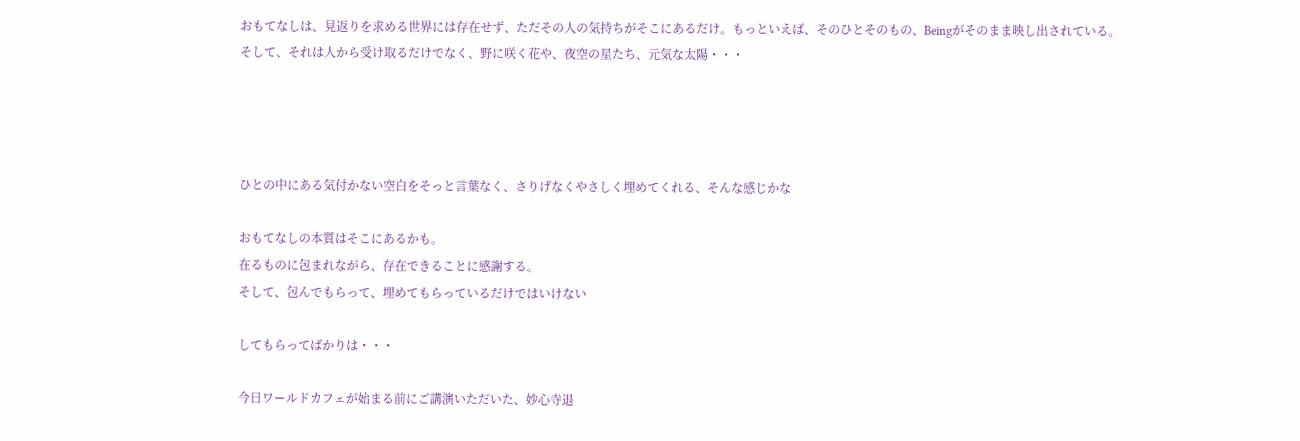おもてなしは、見返りを求める世界には存在せず、ただその人の気持ちがそこにあるだけ。もっといえば、そのひとそのもの、Beingがそのまま映し出されている。
そして、それは人から受け取るだけでなく、野に咲く花や、夜空の星たち、元気な太陽・・・




ひとの中にある気付かない空白をそっと言葉なく、さりげなくやさしく埋めてくれる、そんな感じかな

おもてなしの本質はそこにあるかも。
在るものに包まれながら、存在できることに感謝する。
そして、包んでもらって、埋めてもらっているだけではいけない

してもらってばかりは・・・

今日ワールドカフェが始まる前にご講演いただいた、妙心寺退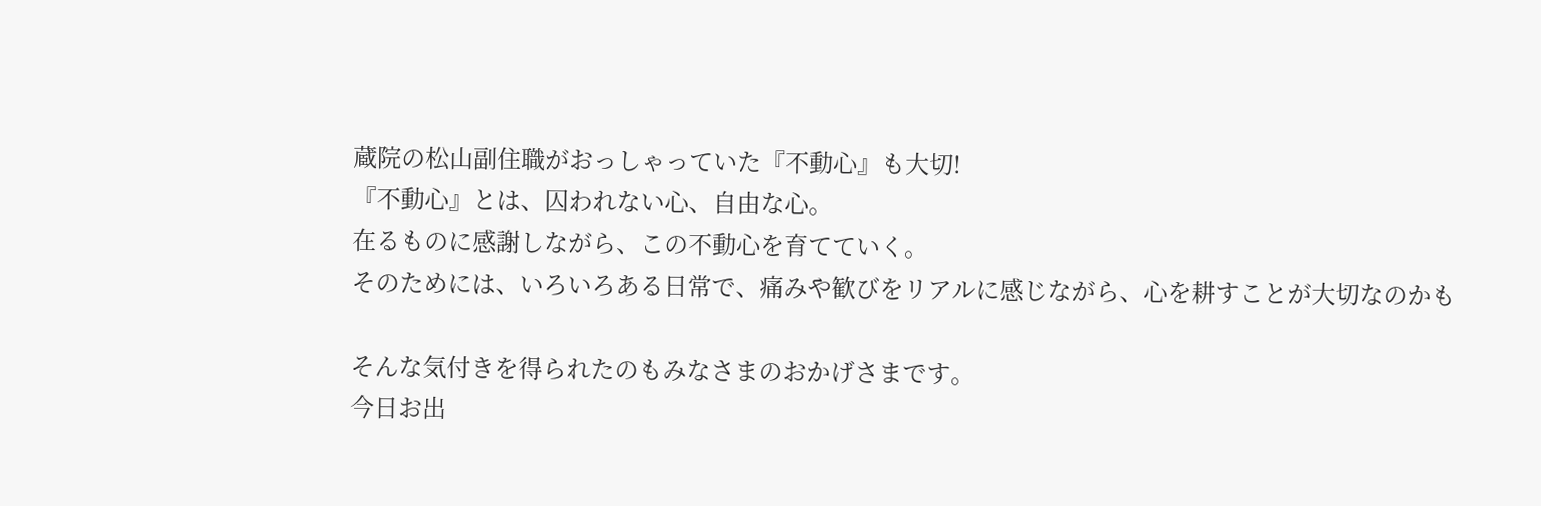蔵院の松山副住職がおっしゃっていた『不動心』も大切!
『不動心』とは、囚われない心、自由な心。
在るものに感謝しながら、この不動心を育てていく。
そのためには、いろいろある日常で、痛みや歓びをリアルに感じながら、心を耕すことが大切なのかも

そんな気付きを得られたのもみなさまのおかげさまです。
今日お出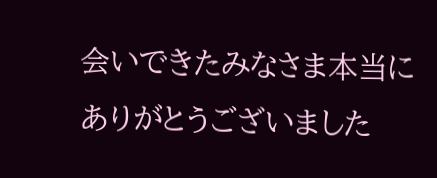会いできたみなさま本当にありがとうございました